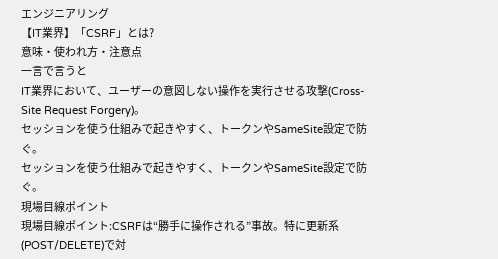エンジニアリング
【IT業界】「CSRF」とは?
意味・使われ方・注意点
一言で言うと
IT業界において、ユーザーの意図しない操作を実行させる攻撃(Cross-Site Request Forgery)。
セッションを使う仕組みで起きやすく、トークンやSameSite設定で防ぐ。
セッションを使う仕組みで起きやすく、トークンやSameSite設定で防ぐ。
現場目線ポイント
現場目線ポイント:CSRFは“勝手に操作される”事故。特に更新系(POST/DELETE)で対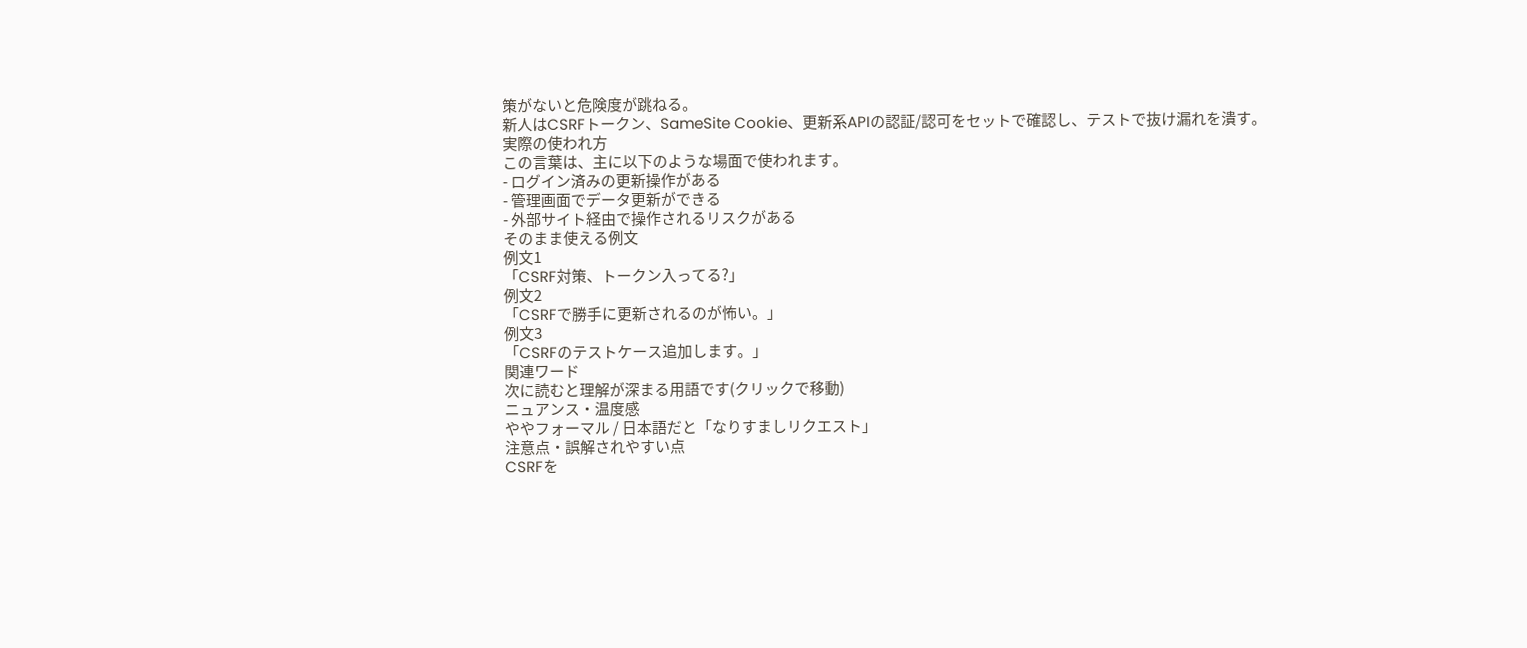策がないと危険度が跳ねる。
新人はCSRFトークン、SameSite Cookie、更新系APIの認証/認可をセットで確認し、テストで抜け漏れを潰す。
実際の使われ方
この言葉は、主に以下のような場面で使われます。
- ログイン済みの更新操作がある
- 管理画面でデータ更新ができる
- 外部サイト経由で操作されるリスクがある
そのまま使える例文
例文1
「CSRF対策、トークン入ってる?」
例文2
「CSRFで勝手に更新されるのが怖い。」
例文3
「CSRFのテストケース追加します。」
関連ワード
次に読むと理解が深まる用語です(クリックで移動)
ニュアンス・温度感
ややフォーマル / 日本語だと「なりすましリクエスト」
注意点・誤解されやすい点
CSRFを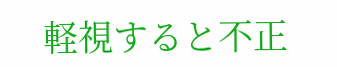軽視すると不正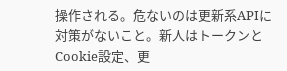操作される。危ないのは更新系APIに対策がないこと。新人はトークンとCookie設定、更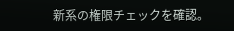新系の権限チェックを確認。